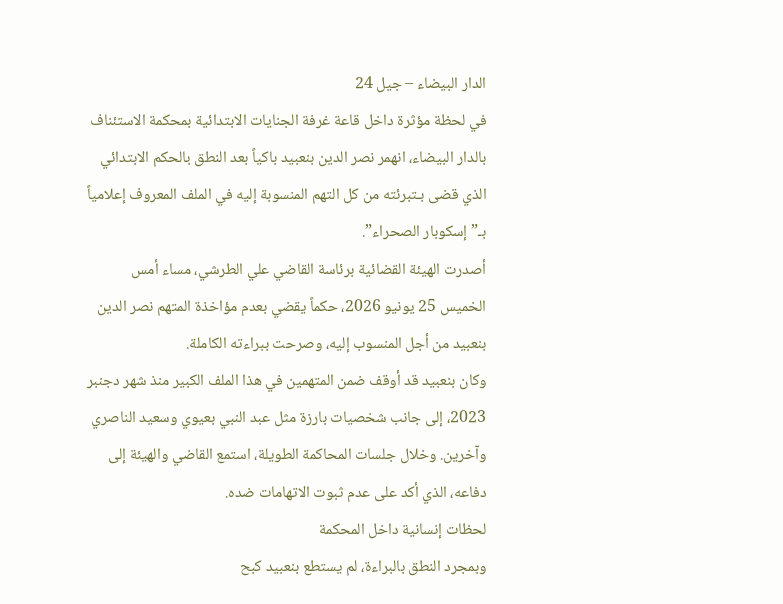الدار البيضاء – جيل 24
في لحظة مؤثرة داخل قاعة غرفة الجنايات الابتدائية بمحكمة الاستئناف بالدار البيضاء، انهمر نصر الدين بنعبيد باكياً بعد النطق بالحكم الابتدائي الذي قضى بـتبرئته من كل التهم المنسوبة إليه في الملف المعروف إعلامياً بـ”إسكوبار الصحراء”.
أصدرت الهيئة القضائية برئاسة القاضي علي الطرشي، مساء أمس الخميس 25 يونيو 2026، حكماً يقضي بعدم مؤاخذة المتهم نصر الدين بنعبيد من أجل المنسوب إليه، وصرحت ببراءته الكاملة.
وكان بنعبيد قد أوقف ضمن المتهمين في هذا الملف الكبير منذ شهر دجنبر 2023، إلى جانب شخصيات بارزة مثل عبد النبي بعيوي وسعيد الناصري وآخرين. وخلال جلسات المحاكمة الطويلة، استمع القاضي والهيئة إلى دفاعه، الذي أكد على عدم ثبوت الاتهامات ضده.
لحظات إنسانية داخل المحكمة
وبمجرد النطق بالبراءة، لم يستطع بنعبيد كبح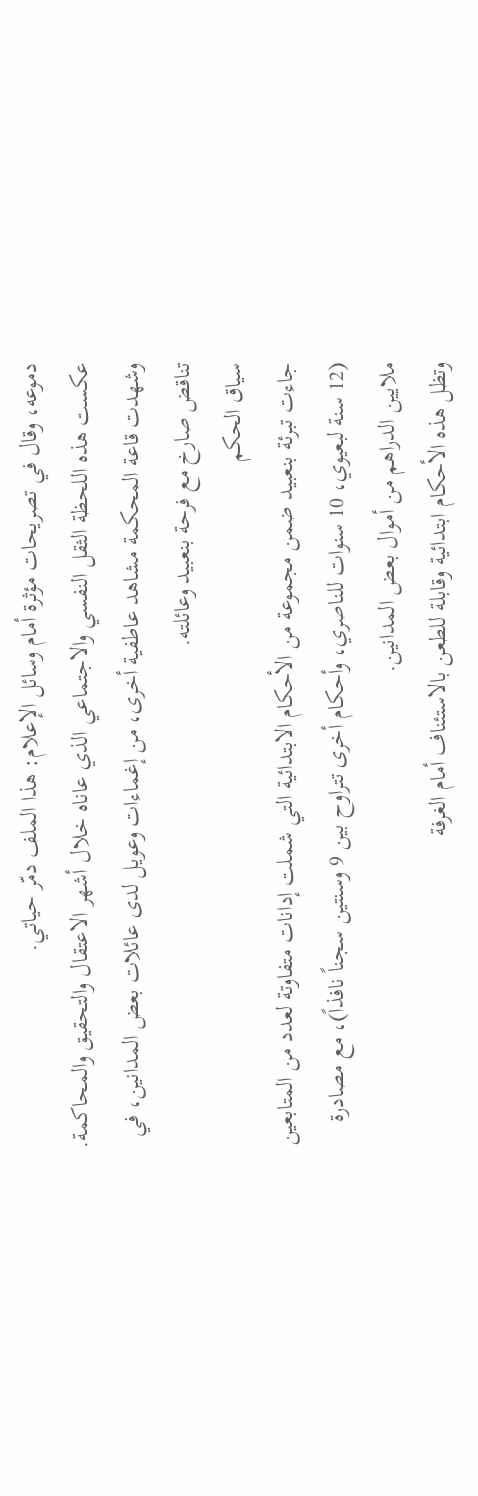دموعه، وقال في تصريحات مؤثرة أمام وسائل الإعلام: هذا الملف دمّر حياتي.
عكست هذه اللحظة الثقل النفسي والاجتماعي الذي عاناه خلال أشهر الاعتقال والتحقيق والمحاكمة.
وشهدت قاعة المحكمة مشاهد عاطفية أخرى، من إغماءات وعويل لدى عائلات بعض المدانين، في تناقض صارخ مع فرحة بنعبيد وعائلته.
سياق الحكم
جاءت تبرئة بنعبيد ضمن مجموعة من الأحكام الابتدائية التي شملت إدانات متفاوتة لعدد من المتابعين (12 سنة لبعيوي، 10 سنوات للناصري، وأحكام أخرى تتراوح بين 9 وسنتين سجناً نافذاً)، مع مصادرة ملايين الدراهم من أموال بعض المدانين.
وتظل هذه الأحكام ابتدائية وقابلة للطعن بالاستئناف أمام الغرفة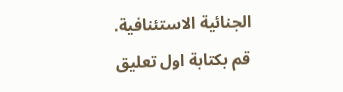الجنائية الاستئنافية.
قم بكتابة اول تعليق